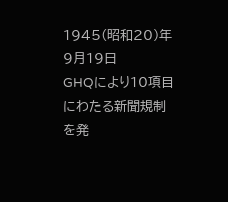1945(昭和20)年9月19日
GHQにより10項目にわたる新聞規制を発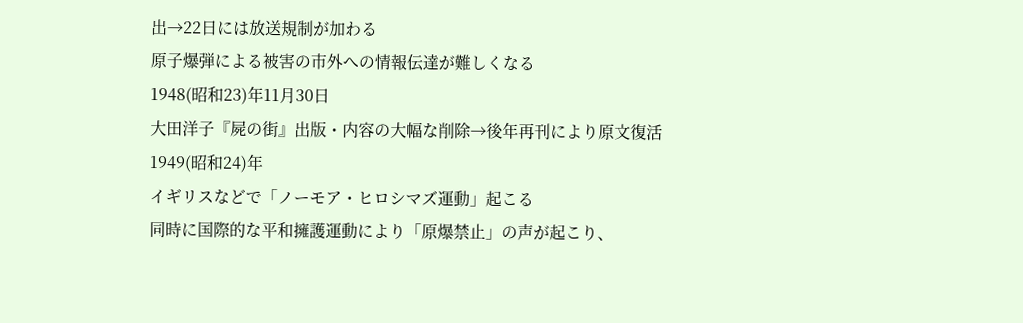出→22日には放送規制が加わる
原子爆弾による被害の市外への情報伝達が難しくなる
1948(昭和23)年11月30日
大田洋子『屍の街』出版・内容の大幅な削除→後年再刊により原文復活
1949(昭和24)年
イギリスなどで「ノーモア・ヒロシマズ運動」起こる
同時に国際的な平和擁護運動により「原爆禁止」の声が起こり、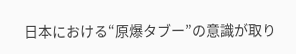日本における“原爆タブー”の意識が取り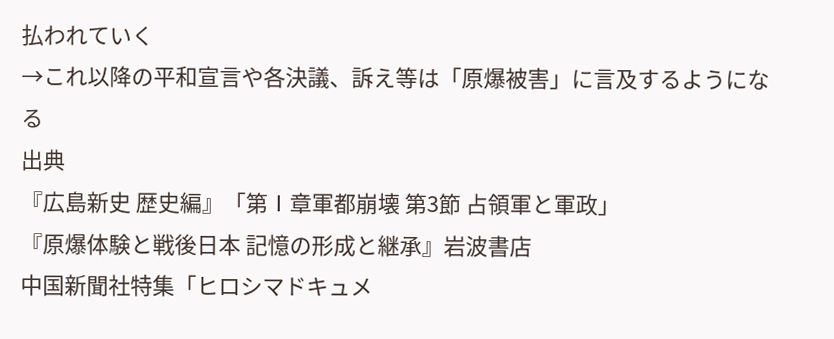払われていく
→これ以降の平和宣言や各決議、訴え等は「原爆被害」に言及するようになる
出典
『広島新史 歴史編』「第Ⅰ章軍都崩壊 第3節 占領軍と軍政」
『原爆体験と戦後日本 記憶の形成と継承』岩波書店
中国新聞社特集「ヒロシマドキュメ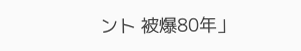ント 被爆80年」